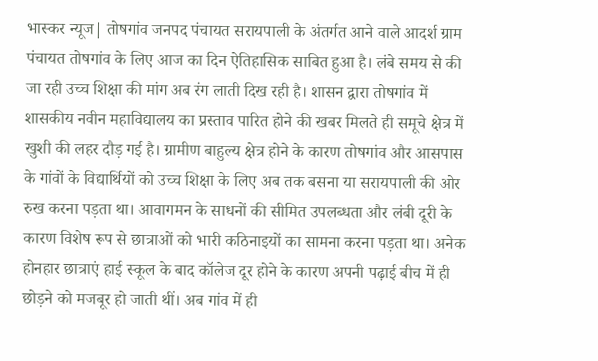भास्कर न्यूज| तोषगांव जनपद पंचायत सरायपाली के अंतर्गत आने वाले आदर्श ग्राम पंचायत तोषगांव के लिए आज का दिन ऐतिहासिक साबित हुआ है। लंबे समय से की जा रही उच्च शिक्षा की मांग अब रंग लाती दिख रही है। शासन द्वारा तोषगांव में शासकीय नवीन महाविद्यालय का प्रस्ताव पारित होने की खबर मिलते ही समूचे क्षेत्र में खुशी की लहर दौड़ गई है। ग्रामीण बाहुल्य क्षेत्र होने के कारण तोषगांव और आसपास के गांवों के विद्यार्थियों को उच्च शिक्षा के लिए अब तक बसना या सरायपाली की ओर रुख करना पड़ता था। आवागमन के साधनों की सीमित उपलब्धता और लंबी दूरी के कारण विशेष रूप से छात्राओं को भारी कठिनाइयों का सामना करना पड़ता था। अनेक होनहार छात्राएं हाई स्कूल के बाद कॉलेज दूर होने के कारण अपनी पढ़ाई बीच में ही छोड़ने को मजबूर हो जाती थीं। अब गांव में ही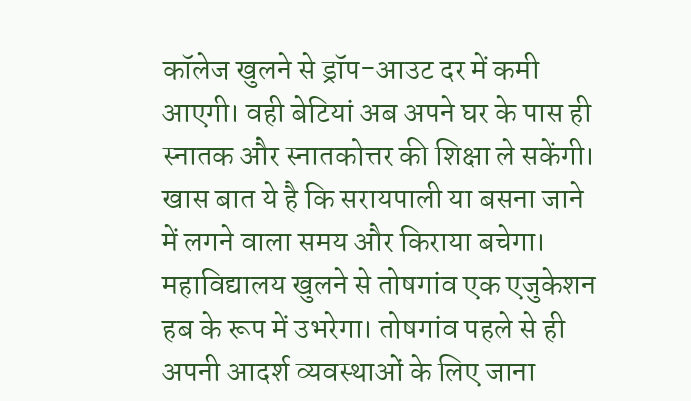कॉलेज खुलने से ड्रॉप-आउट दर में कमी आएगी। वही बेटियां अब अपने घर के पास ही स्नातक और स्नातकोत्तर की शिक्षा ले सकेंगी। खास बात ये है कि सरायपाली या बसना जाने में लगने वाला समय और किराया बचेगा। महाविद्यालय खुलने से तोषगांव एक एजुकेशन हब के रूप में उभरेगा। तोषगांव पहले से ही अपनी आदर्श व्यवस्थाओं के लिए जाना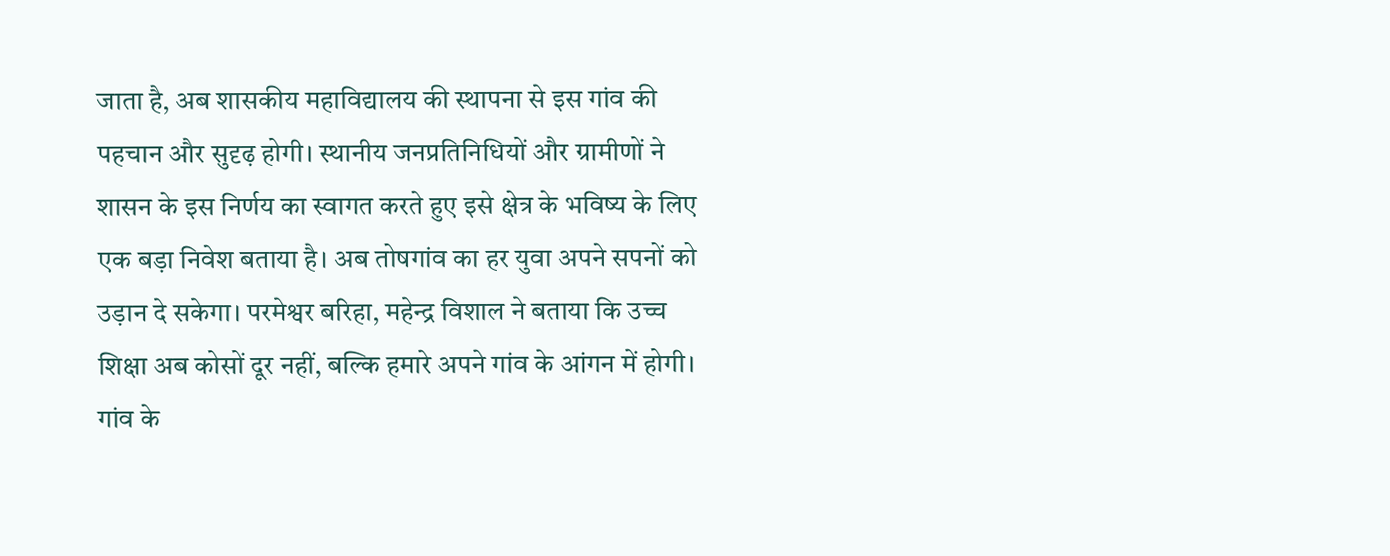जाता है, अब शासकीय महाविद्यालय की स्थापना से इस गांव की पहचान और सुदृढ़ होगी। स्थानीय जनप्रतिनिधियों और ग्रामीणों ने शासन के इस निर्णय का स्वागत करते हुए इसे क्षेत्र के भविष्य के लिए एक बड़ा निवेश बताया है। अब तोषगांव का हर युवा अपने सपनों को उड़ान दे सकेगा। परमेश्वर बरिहा, महेन्द्र विशाल ने बताया कि उच्च शिक्षा अब कोसों दूर नहीं, बल्कि हमारे अपने गांव के आंगन में होगी। गांव के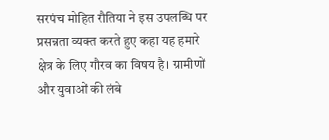सरपंच मोहित रौतिया ने इस उपलब्धि पर प्रसन्नता व्यक्त करते हुए कहा यह हमारे क्षेत्र के लिए गौरव का विषय है। ग्रामीणों और युवाओं की लंबे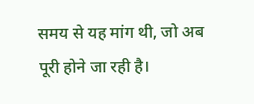समय से यह मांग थी, जो अब पूरी होने जा रही है।